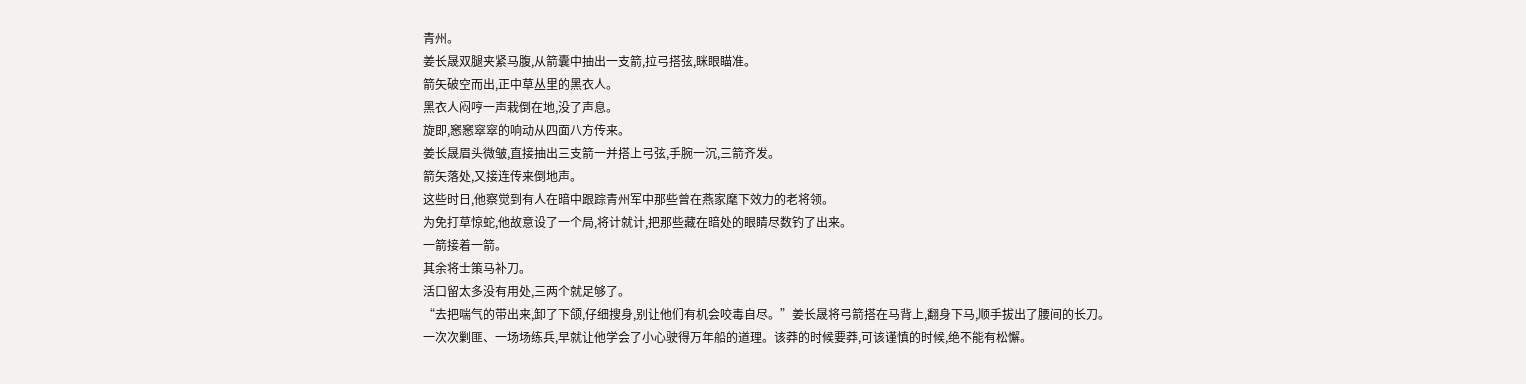青州。
姜长晟双腿夹紧马腹,从箭囊中抽出一支箭,拉弓搭弦,眯眼瞄准。
箭矢破空而出,正中草丛里的黑衣人。
黑衣人闷哼一声栽倒在地,没了声息。
旋即,窸窸窣窣的响动从四面八方传来。
姜长晟眉头微皱,直接抽出三支箭一并搭上弓弦,手腕一沉,三箭齐发。
箭矢落处,又接连传来倒地声。
这些时日,他察觉到有人在暗中跟踪青州军中那些曾在燕家麾下效力的老将领。
为免打草惊蛇,他故意设了一个局,将计就计,把那些藏在暗处的眼睛尽数钓了出来。
一箭接着一箭。
其余将士策马补刀。
活口留太多没有用处,三两个就足够了。
“去把喘气的带出来,卸了下颌,仔细搜身,别让他们有机会咬毒自尽。”姜长晟将弓箭搭在马背上,翻身下马,顺手拔出了腰间的长刀。
一次次剿匪、一场场练兵,早就让他学会了小心驶得万年船的道理。该莽的时候要莽,可该谨慎的时候,绝不能有松懈。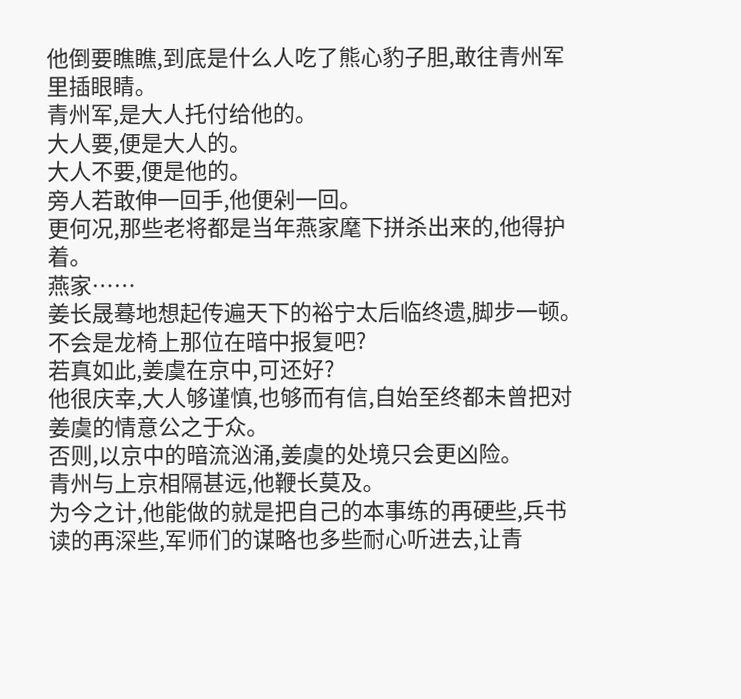他倒要瞧瞧,到底是什么人吃了熊心豹子胆,敢往青州军里插眼睛。
青州军,是大人托付给他的。
大人要,便是大人的。
大人不要,便是他的。
旁人若敢伸一回手,他便剁一回。
更何况,那些老将都是当年燕家麾下拼杀出来的,他得护着。
燕家……
姜长晟蓦地想起传遍天下的裕宁太后临终遗,脚步一顿。
不会是龙椅上那位在暗中报复吧?
若真如此,姜虞在京中,可还好?
他很庆幸,大人够谨慎,也够而有信,自始至终都未曾把对姜虞的情意公之于众。
否则,以京中的暗流汹涌,姜虞的处境只会更凶险。
青州与上京相隔甚远,他鞭长莫及。
为今之计,他能做的就是把自己的本事练的再硬些,兵书读的再深些,军师们的谋略也多些耐心听进去,让青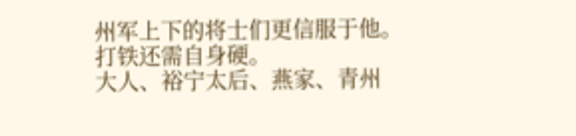州军上下的将士们更信服于他。
打铁还需自身硬。
大人、裕宁太后、燕家、青州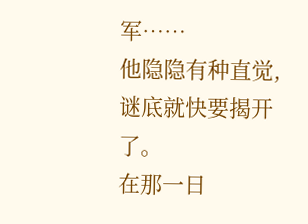军……
他隐隐有种直觉,谜底就快要揭开了。
在那一日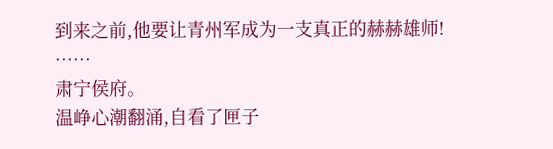到来之前,他要让青州军成为一支真正的赫赫雄师!
……
肃宁侯府。
温峥心潮翻涌,自看了匣子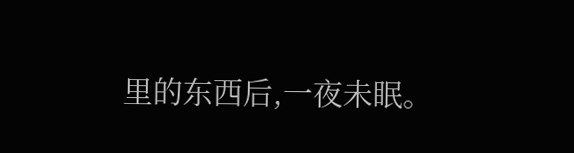里的东西后,一夜未眠。